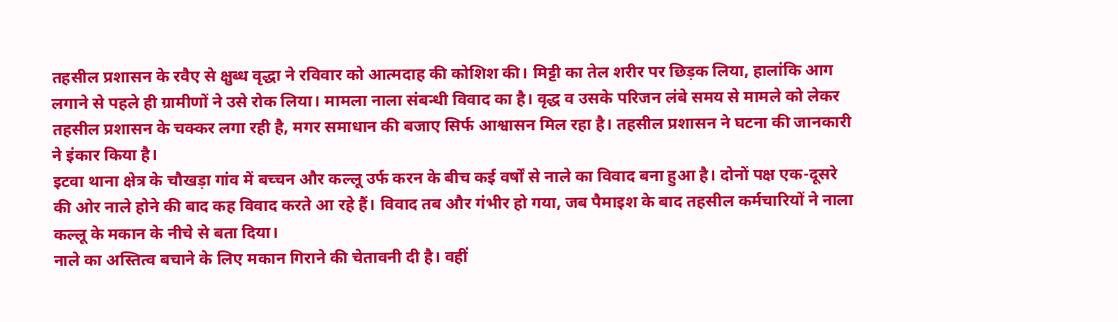तहसील प्रशासन के रवैए से क्षुब्ध वृद्धा ने रविवार को आत्मदाह की कोशिश की। मिट्टी का तेल शरीर पर छिड़क लिया, हालांकि आग लगाने से पहले ही ग्रामीणों ने उसे रोक लिया। मामला नाला संबन्धी विवाद का है। वृद्ध व उसके परिजन लंबे समय से मामले को लेकर तहसील प्रशासन के चक्कर लगा रही है, मगर समाधान की बजाए सिर्फ आश्वासन मिल रहा है। तहसील प्रशासन ने घटना की जानकारी ने इंकार किया है।
इटवा थाना क्षेत्र के चौखड़ा गांव में बच्चन और कल्लू उर्फ करन के बीच कई वर्षों से नाले का विवाद बना हुआ है। दोनों पक्ष एक-दूसरे की ओर नाले होने की बाद कह विवाद करते आ रहे हैं। विवाद तब और गंभीर हो गया, जब पैमाइश के बाद तहसील कर्मचारियों ने नाला कल्लू के मकान के नीचे से बता दिया।
नाले का अस्तित्व बचाने के लिए मकान गिराने की चेतावनी दी है। वहीं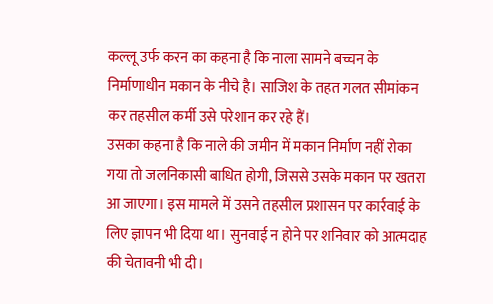कल्लू उर्फ करन का कहना है कि नाला सामने बच्चन के निर्माणाधीन मकान के नीचे है। साजिश के तहत गलत सीमांकन कर तहसील कर्मी उसे परेशान कर रहे हैं।
उसका कहना है कि नाले की जमीन में मकान निर्माण नहीं रोका गया तो जलनिकासी बाधित होगी, जिससे उसके मकान पर खतरा आ जाएगा। इस मामले में उसने तहसील प्रशासन पर कार्रवाई के लिए ज्ञापन भी दिया था। सुनवाई न होने पर शनिवार को आत्मदाह की चेतावनी भी दी।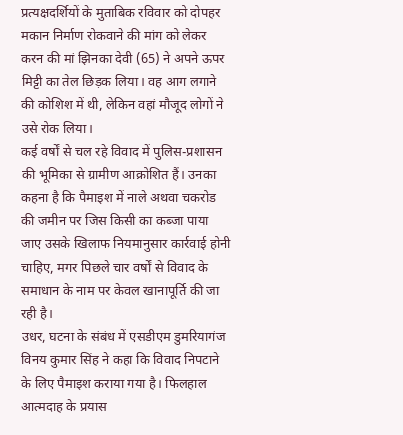प्रत्यक्षदर्शियों के मुताबिक रविवार को दोपहर मकान निर्माण रोकवाने की मांग को लेकर करन की मां झिनका देवी (65) ने अपने ऊपर मिट्टी का तेल छिड़क लिया। वह आग लगाने की कोशिश में थी, लेकिन वहां मौजूद लोगों ने उसे रोक लिया।
कई वर्षों से चल रहे विवाद में पुलिस-प्रशासन की भूमिका से ग्रामीण आक्रोशित हैं। उनका कहना है कि पैमाइश में नाले अथवा चकरोड की जमीन पर जिस किसी का कब्जा पाया जाए उसके खिलाफ नियमानुसार कार्रवाई होनी चाहिए, मगर पिछले चार वर्षों से विवाद के समाधान के नाम पर केवल खानापूर्ति की जा रही है।
उधर, घटना के संबंध में एसडीएम डुमरियागंज विनय कुमार सिंह ने कहा कि विवाद निपटाने के लिए पैमाइश कराया गया है। फिलहाल आत्मदाह के प्रयास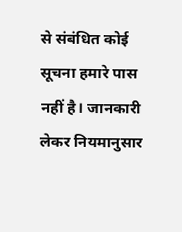से संबंधित कोई सूचना हमारे पास नहीं है। जानकारी लेकर नियमानुसार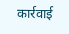कार्रवाई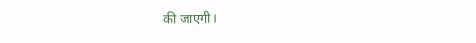की जाएगी।